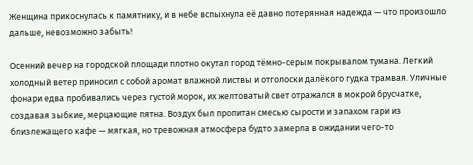Женщина прикоснулась к памятнику, и в небе вспыхнула её давно потерянная надежда — что произошло дальше, невозможно забыть!

Осенний вечер на городской площади плотно окутал город тёмно-серым покрывалом тумана. Легкий холодный ветер приносил с собой аромат влажной листвы и отголоски далёкого гудка трамвая. Уличные фонари едва пробивались через густой морок, их желтоватый свет отражался в мокрой брусчатке, создавая зыбкие, мерцающие пятна. Воздух был пропитан смесью сырости и запахом гари из близлежащего кафе — мягкая, но тревожная атмосфера будто замерла в ожидании чего-то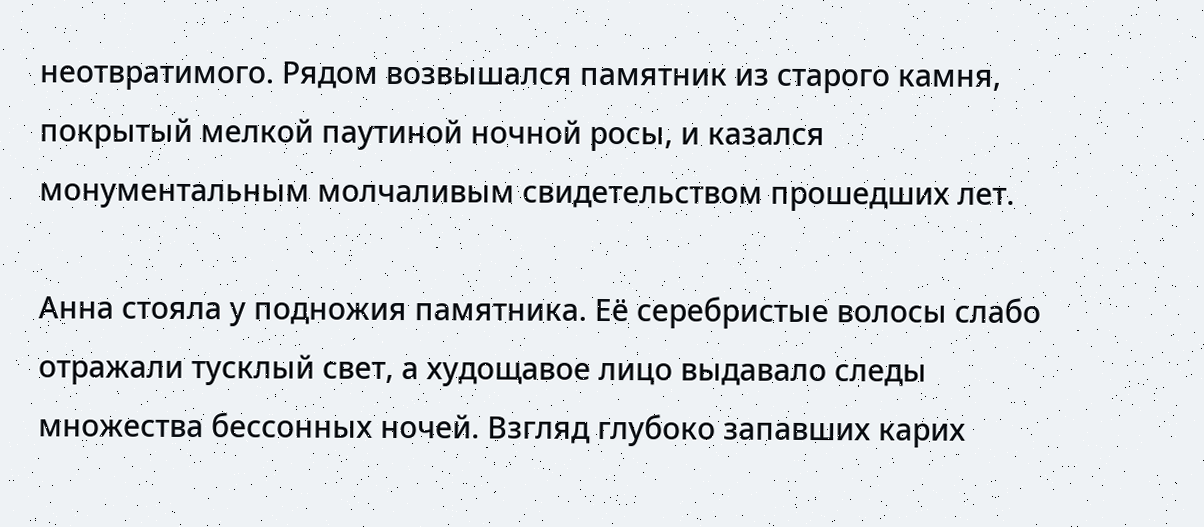неотвратимого. Рядом возвышался памятник из старого камня, покрытый мелкой паутиной ночной росы, и казался монументальным молчаливым свидетельством прошедших лет.

Анна стояла у подножия памятника. Её серебристые волосы слабо отражали тусклый свет, а худощавое лицо выдавало следы множества бессонных ночей. Взгляд глубоко запавших карих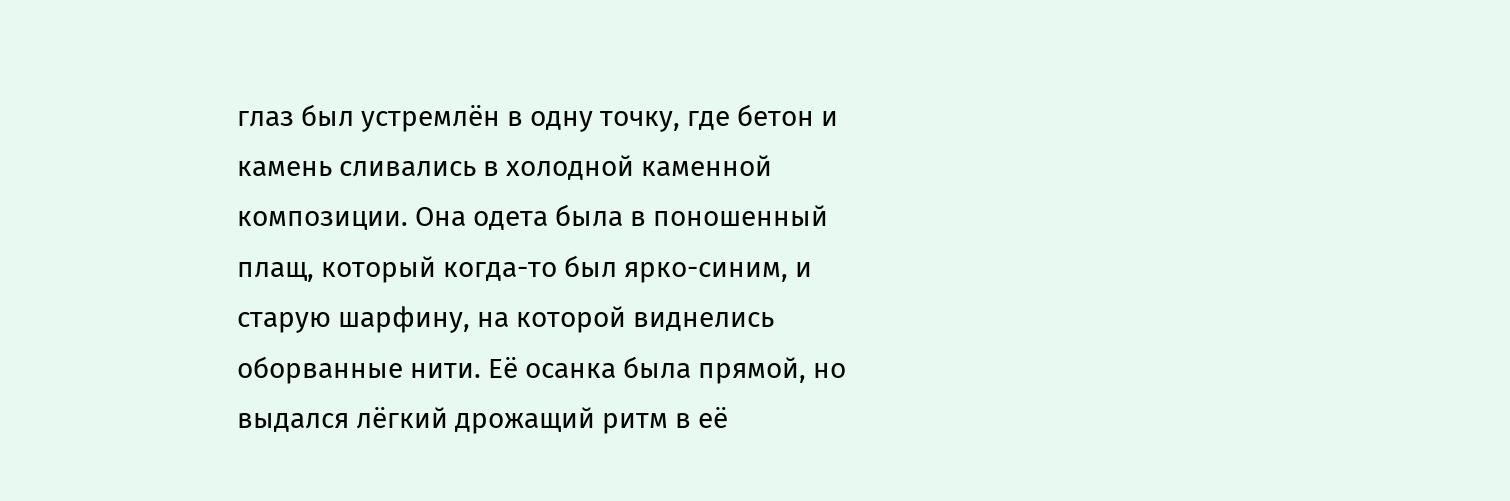глаз был устремлён в одну точку, где бетон и камень сливались в холодной каменной композиции. Она одета была в поношенный плащ, который когда-то был ярко-синим, и старую шарфину, на которой виднелись оборванные нити. Её осанка была прямой, но выдался лёгкий дрожащий ритм в её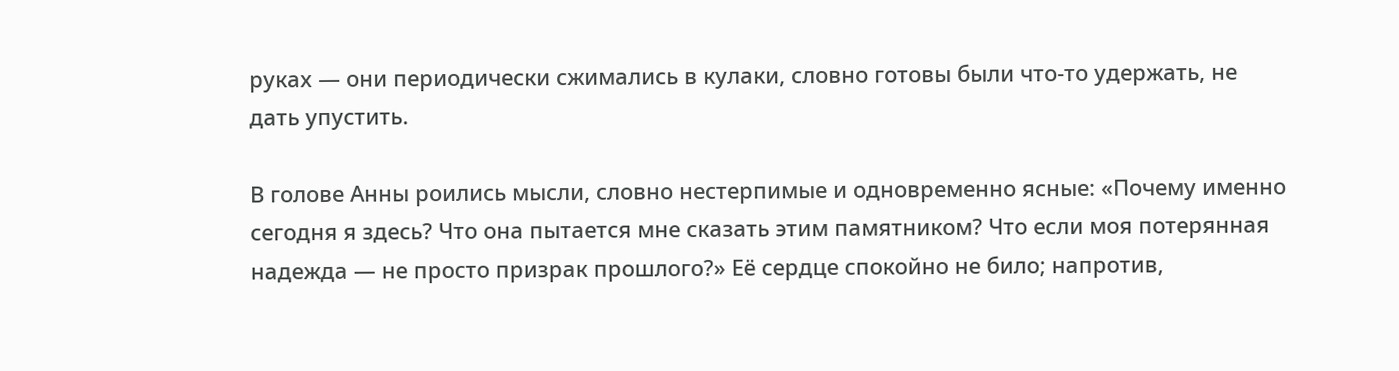руках — они периодически сжимались в кулаки, словно готовы были что-то удержать, не дать упустить.

В голове Анны роились мысли, словно нестерпимые и одновременно ясные: «Почему именно сегодня я здесь? Что она пытается мне сказать этим памятником? Что если моя потерянная надежда — не просто призрак прошлого?» Её сердце спокойно не било; напротив,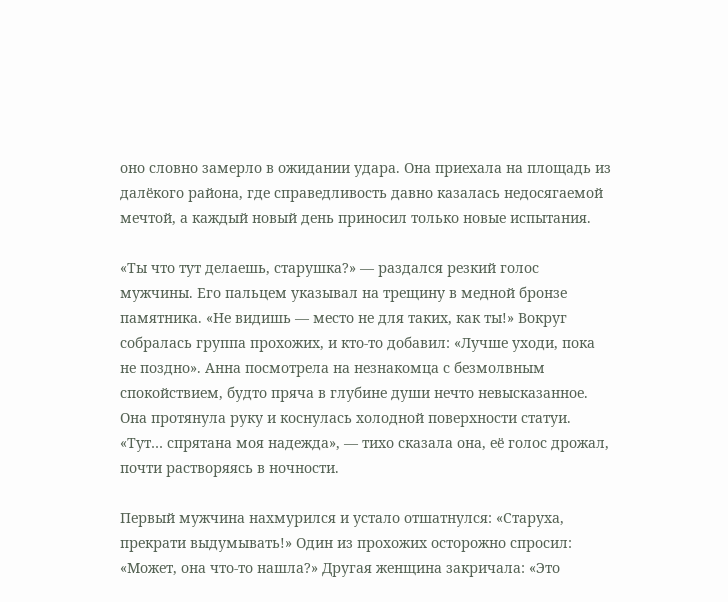оно словно замерло в ожидании удара. Она приехала на площадь из далёкого района, где справедливость давно казалась недосягаемой мечтой, а каждый новый день приносил только новые испытания.

«Ты что тут делаешь, старушка?» — раздался резкий голос мужчины. Его пальцем указывал на трещину в медной бронзе памятника. «Не видишь — место не для таких, как ты!» Вокруг собралась группа прохожих, и кто-то добавил: «Лучше уходи, пока не поздно». Анна посмотрела на незнакомца с безмолвным спокойствием, будто пряча в глубине души нечто невысказанное. Она протянула руку и коснулась холодной поверхности статуи. «Тут… спрятана моя надежда», — тихо сказала она, её голос дрожал, почти растворяясь в ночности.

Первый мужчина нахмурился и устало отшатнулся: «Старуха, прекрати выдумывать!» Один из прохожих осторожно спросил: «Может, она что-то нашла?» Другая женщина закричала: «Это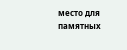место для памятных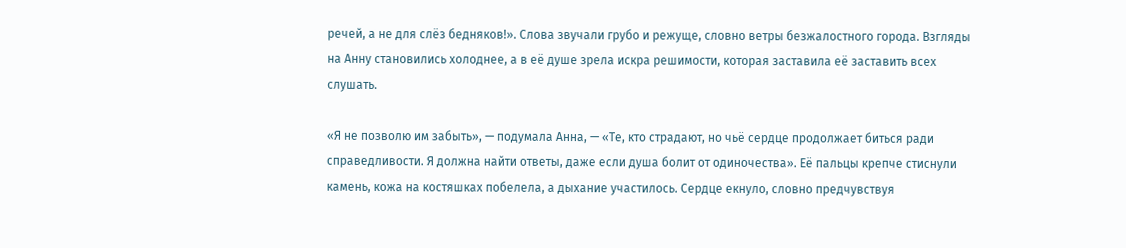речей, а не для слёз бедняков!». Слова звучали грубо и режуще, словно ветры безжалостного города. Взгляды на Анну становились холоднее, а в её душе зрела искра решимости, которая заставила её заставить всех слушать.

«Я не позволю им забыть», — подумала Анна, — «Те, кто страдают, но чьё сердце продолжает биться ради справедливости. Я должна найти ответы, даже если душа болит от одиночества». Её пальцы крепче стиснули камень, кожа на костяшках побелела, а дыхание участилось. Сердце екнуло, словно предчувствуя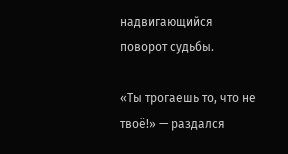надвигающийся поворот судьбы.

«Ты трогаешь то, что не твоё!» — раздался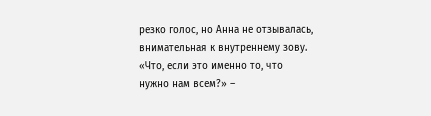резко голос, но Анна не отзывалась, внимательная к внутреннему зову. «Что, если это именно то, что нужно нам всем?» –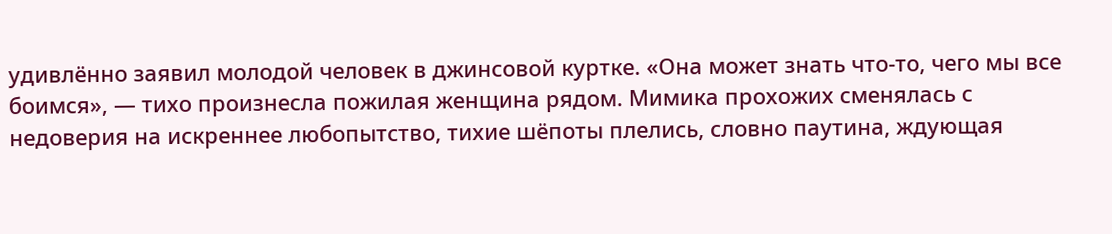удивлённо заявил молодой человек в джинсовой куртке. «Она может знать что-то, чего мы все боимся», — тихо произнесла пожилая женщина рядом. Мимика прохожих сменялась с недоверия на искреннее любопытство, тихие шёпоты плелись, словно паутина, ждующая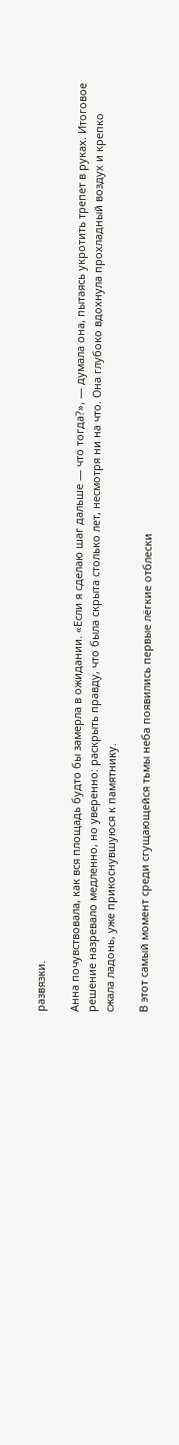развязки.

Анна почувствовала, как вся площадь будто бы замерла в ожидании. «Если я сделаю шаг дальше — что тогда?», — думала она, пытаясь укротить трепет в руках. Итоговое решение назревало медленно, но уверенно: раскрыть правду, что была скрыта столько лет, несмотря ни на что. Она глубоко вдохнула прохладный воздух и крепко сжала ладонь, уже прикоснувшуюся к памятнику.

В этот самый момент среди сгущающейся тьмы неба появились первые лёгкие отблески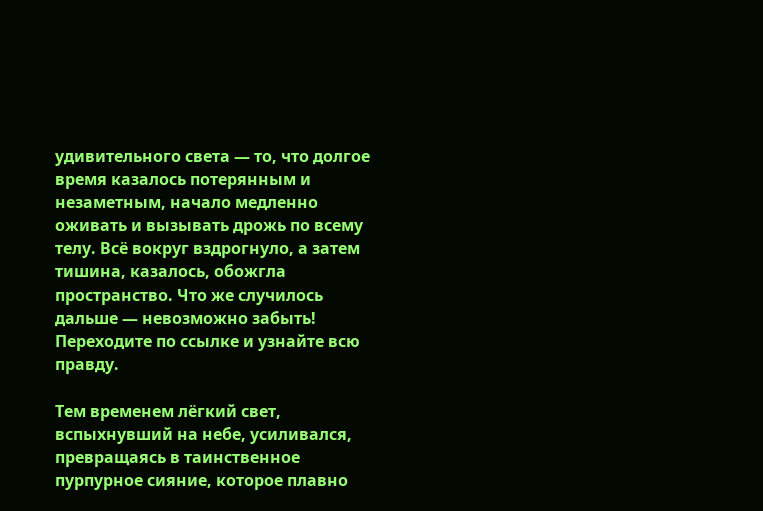удивительного света — то, что долгое время казалось потерянным и незаметным, начало медленно оживать и вызывать дрожь по всему телу. Всё вокруг вздрогнуло, а затем тишина, казалось, обожгла пространство. Что же случилось дальше — невозможно забыть! Переходите по ссылке и узнайте всю правду.

Тем временем лёгкий свет, вспыхнувший на небе, усиливался, превращаясь в таинственное пурпурное сияние, которое плавно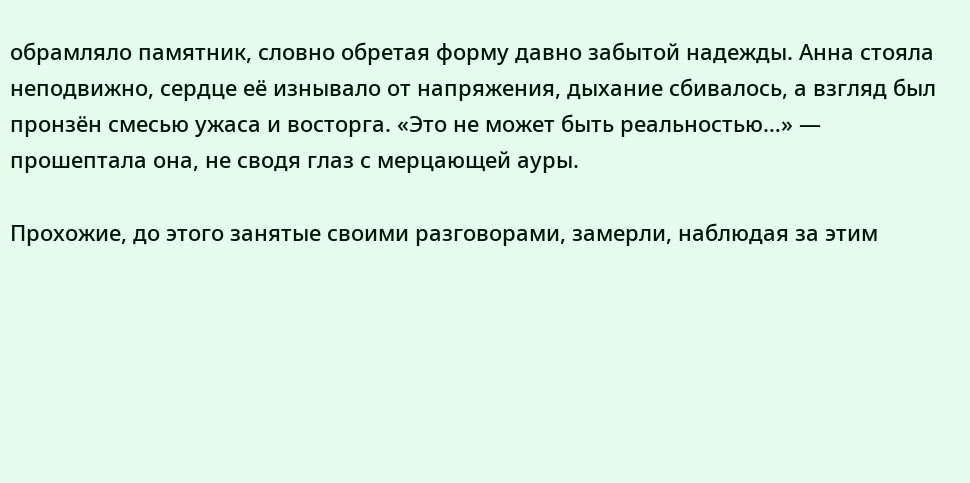обрамляло памятник, словно обретая форму давно забытой надежды. Анна стояла неподвижно, сердце её изнывало от напряжения, дыхание сбивалось, а взгляд был пронзён смесью ужаса и восторга. «Это не может быть реальностью…» — прошептала она, не сводя глаз с мерцающей ауры.

Прохожие, до этого занятые своими разговорами, замерли, наблюдая за этим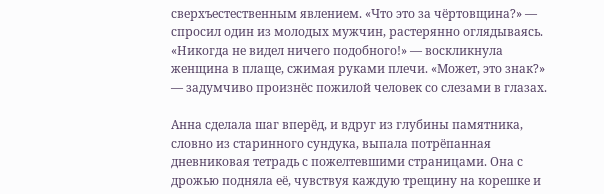сверхъестественным явлением. «Что это за чёртовщина?» — спросил один из молодых мужчин, растерянно оглядываясь. «Никогда не видел ничего подобного!» — воскликнула женщина в плаще, сжимая руками плечи. «Может, это знак?» — задумчиво произнёс пожилой человек со слезами в глазах.

Анна сделала шаг вперёд, и вдруг из глубины памятника, словно из старинного сундука, выпала потрёпанная дневниковая тетрадь с пожелтевшими страницами. Она с дрожью подняла её, чувствуя каждую трещину на корешке и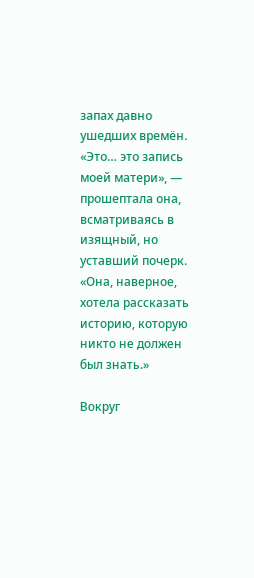запах давно ушедших времён. «Это… это запись моей матери», — прошептала она, всматриваясь в изящный, но уставший почерк. «Она, наверное, хотела рассказать историю, которую никто не должен был знать.»

Вокруг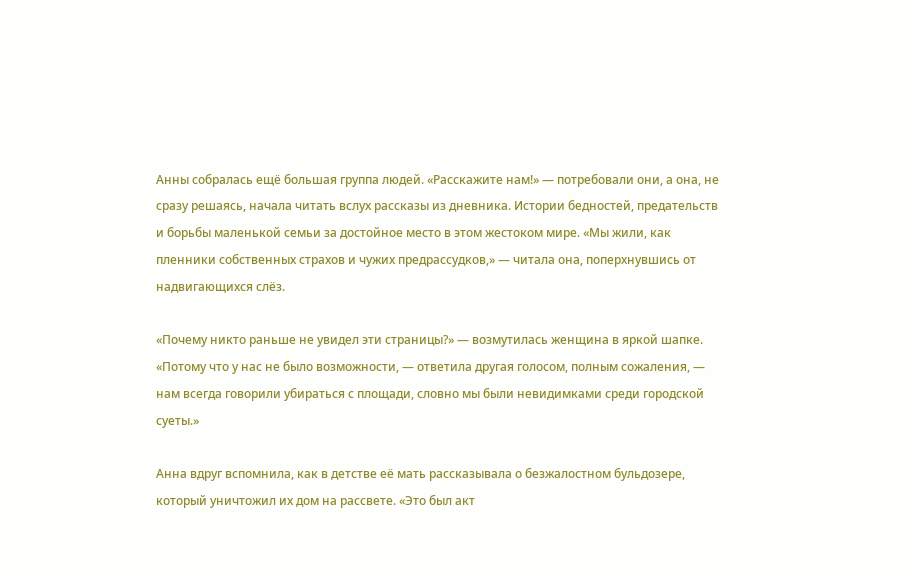Анны собралась ещё большая группа людей. «Расскажите нам!» — потребовали они, а она, не сразу решаясь, начала читать вслух рассказы из дневника. Истории бедностей, предательств и борьбы маленькой семьи за достойное место в этом жестоком мире. «Мы жили, как пленники собственных страхов и чужих предрассудков,» — читала она, поперхнувшись от надвигающихся слёз.

«Почему никто раньше не увидел эти страницы?» — возмутилась женщина в яркой шапке. «Потому что у нас не было возможности, — ответила другая голосом, полным сожаления, — нам всегда говорили убираться с площади, словно мы были невидимками среди городской суеты.»

Анна вдруг вспомнила, как в детстве её мать рассказывала о безжалостном бульдозере, который уничтожил их дом на рассвете. «Это был акт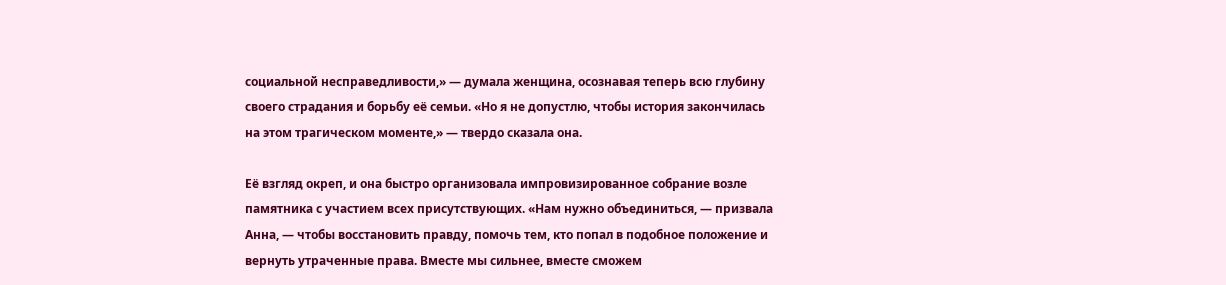социальной несправедливости,» — думала женщина, осознавая теперь всю глубину своего страдания и борьбу её семьи. «Но я не допустлю, чтобы история закончилась на этом трагическом моменте,» — твердо сказала она.

Её взгляд окреп, и она быстро организовала импровизированное собрание возле памятника с участием всех присутствующих. «Нам нужно объединиться, — призвала Анна, — чтобы восстановить правду, помочь тем, кто попал в подобное положение и вернуть утраченные права. Вместе мы сильнее, вместе сможем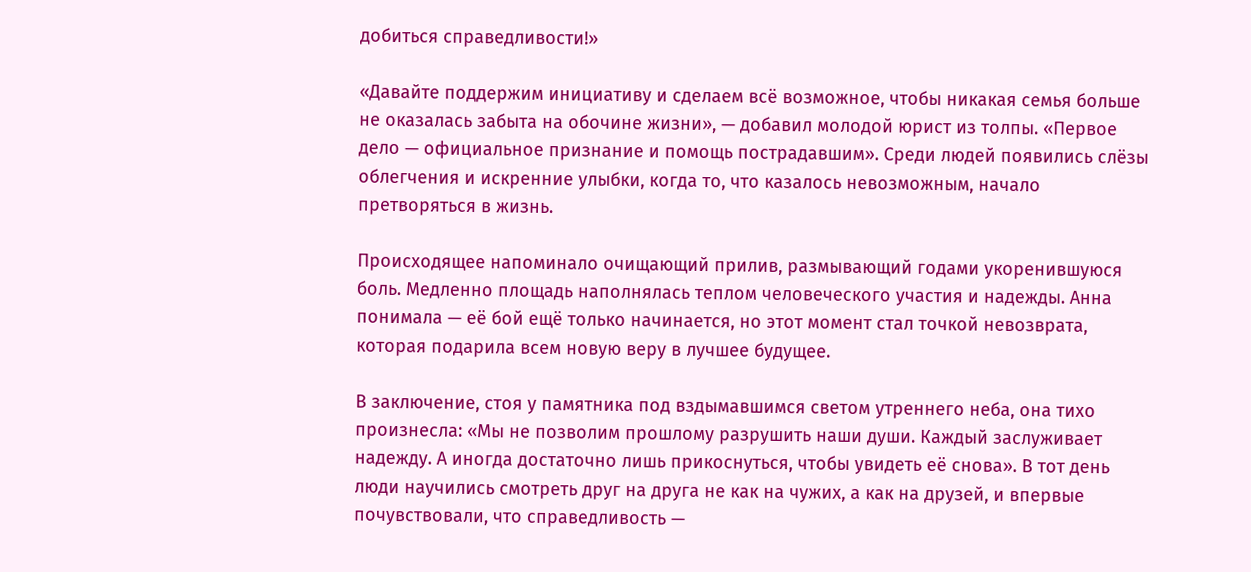добиться справедливости!»

«Давайте поддержим инициативу и сделаем всё возможное, чтобы никакая семья больше не оказалась забыта на обочине жизни», — добавил молодой юрист из толпы. «Первое дело — официальное признание и помощь пострадавшим». Среди людей появились слёзы облегчения и искренние улыбки, когда то, что казалось невозможным, начало претворяться в жизнь.

Происходящее напоминало очищающий прилив, размывающий годами укоренившуюся боль. Медленно площадь наполнялась теплом человеческого участия и надежды. Анна понимала — её бой ещё только начинается, но этот момент стал точкой невозврата, которая подарила всем новую веру в лучшее будущее.

В заключение, стоя у памятника под вздымавшимся светом утреннего неба, она тихо произнесла: «Мы не позволим прошлому разрушить наши души. Каждый заслуживает надежду. А иногда достаточно лишь прикоснуться, чтобы увидеть её снова». В тот день люди научились смотреть друг на друга не как на чужих, а как на друзей, и впервые почувствовали, что справедливость —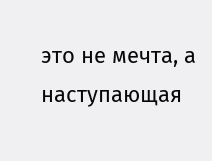это не мечта, а наступающая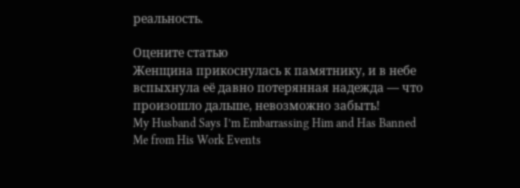реальность.

Оцените статью
Женщина прикоснулась к памятнику, и в небе вспыхнула её давно потерянная надежда — что произошло дальше, невозможно забыть!
My Husband Says I’m Embarrassing Him and Has Banned Me from His Work Events